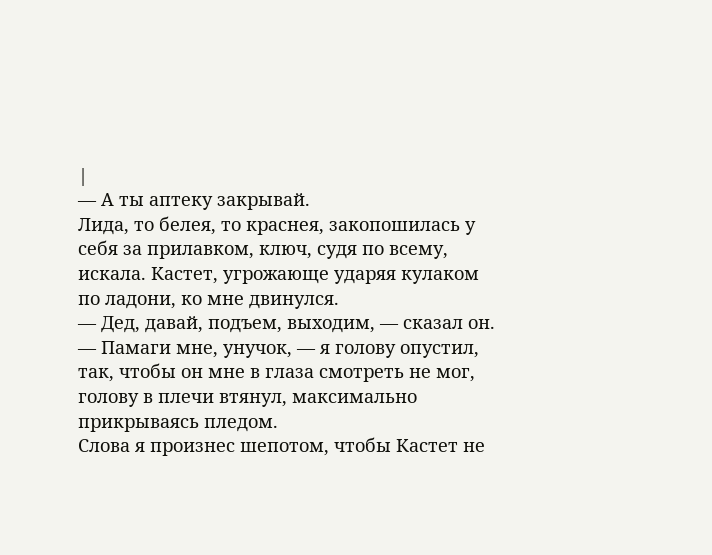|
— А ты аптеку закрывай.
Лида, то белея, то краснея, закопошилась у себя за прилавком, ключ, судя по всему, искала. Кастет, угрожающе ударяя кулаком по ладони, ко мне двинулся.
— Дед, давай, подъем, выходим, — сказал он.
— Памаги мне, унучок, — я голову опустил, так, чтобы он мне в глаза смотреть не мог, голову в плечи втянул, максимально прикрываясь пледом.
Слова я произнес шепотом, чтобы Кастет не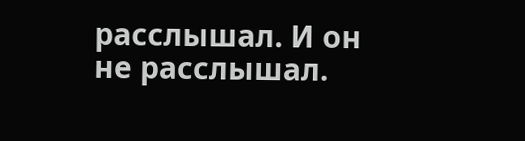расслышал. И он не расслышал.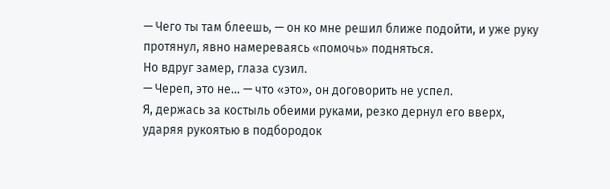— Чего ты там блеешь, — он ко мне решил ближе подойти, и уже руку протянул, явно намереваясь «помочь» подняться.
Но вдруг замер, глаза сузил.
— Череп, это не… — что «это», он договорить не успел.
Я, держась за костыль обеими руками, резко дернул его вверх, ударяя рукоятью в подбородок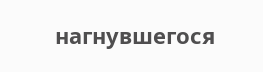нагнувшегося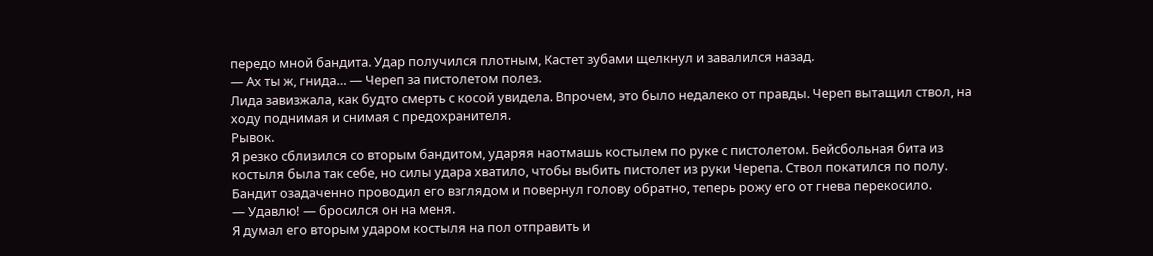передо мной бандита. Удар получился плотным, Кастет зубами щелкнул и завалился назад.
— Ах ты ж, гнида… — Череп за пистолетом полез.
Лида завизжала, как будто смерть с косой увидела. Впрочем, это было недалеко от правды. Череп вытащил ствол, на ходу поднимая и снимая с предохранителя.
Рывок.
Я резко сблизился со вторым бандитом, ударяя наотмашь костылем по руке с пистолетом. Бейсбольная бита из костыля была так себе, но силы удара хватило, чтобы выбить пистолет из руки Черепа. Ствол покатился по полу. Бандит озадаченно проводил его взглядом и повернул голову обратно, теперь рожу его от гнева перекосило.
— Удавлю! — бросился он на меня.
Я думал его вторым ударом костыля на пол отправить и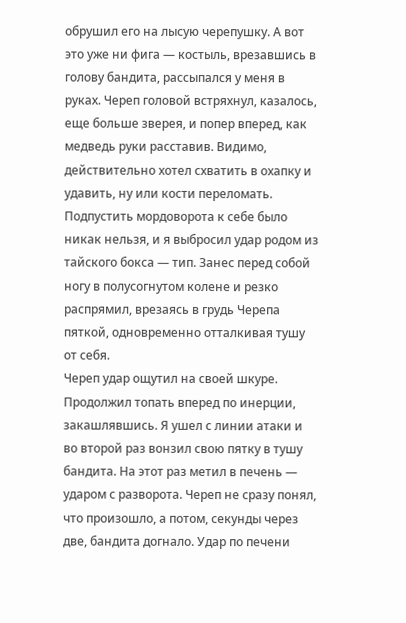обрушил его на лысую черепушку. А вот это уже ни фига — костыль, врезавшись в голову бандита, рассыпался у меня в руках. Череп головой встряхнул, казалось, еще больше зверея, и попер вперед, как медведь руки расставив. Видимо, действительно хотел схватить в охапку и удавить, ну или кости переломать. Подпустить мордоворота к себе было никак нельзя, и я выбросил удар родом из тайского бокса — тип. Занес перед собой ногу в полусогнутом колене и резко распрямил, врезаясь в грудь Черепа пяткой, одновременно отталкивая тушу от себя.
Череп удар ощутил на своей шкуре. Продолжил топать вперед по инерции, закашлявшись. Я ушел с линии атаки и во второй раз вонзил свою пятку в тушу бандита. На этот раз метил в печень — ударом с разворота. Череп не сразу понял, что произошло, а потом, секунды через две, бандита догнало. Удар по печени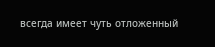всегда имеет чуть отложенный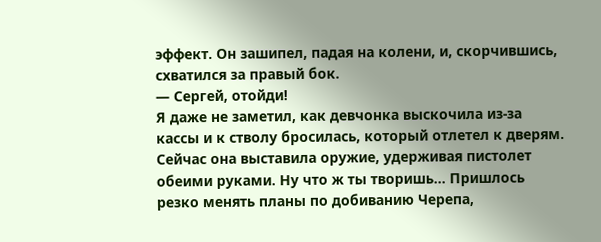эффект. Он зашипел, падая на колени, и, скорчившись, схватился за правый бок.
— Сергей, отойди!
Я даже не заметил, как девчонка выскочила из-за кассы и к стволу бросилась, который отлетел к дверям. Сейчас она выставила оружие, удерживая пистолет обеими руками. Ну что ж ты творишь… Пришлось резко менять планы по добиванию Черепа,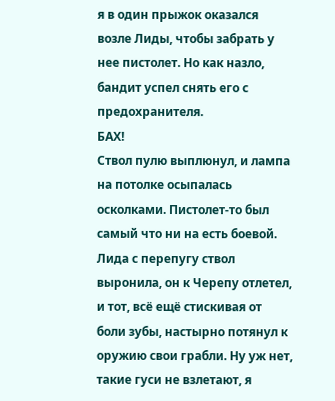я в один прыжок оказался возле Лиды, чтобы забрать у нее пистолет. Но как назло, бандит успел снять его с предохранителя.
БАХ!
Ствол пулю выплюнул, и лампа на потолке осыпалась осколками. Пистолет-то был самый что ни на есть боевой.
Лида с перепугу ствол выронила, он к Черепу отлетел, и тот, всё ещё стискивая от боли зубы, настырно потянул к оружию свои грабли. Ну уж нет, такие гуси не взлетают, я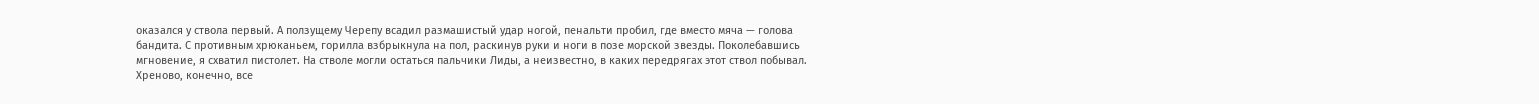оказался у ствола первый. А ползущему Черепу всадил размашистый удар ногой, пенальти пробил, где вместо мяча — голова бандита. С противным хрюканьем, горилла взбрыкнула на пол, раскинув руки и ноги в позе морской звезды. Поколебавшись мгновение, я схватил пистолет. На стволе могли остаться пальчики Лиды, а неизвестно, в каких передрягах этот ствол побывал.
Хреново, конечно, все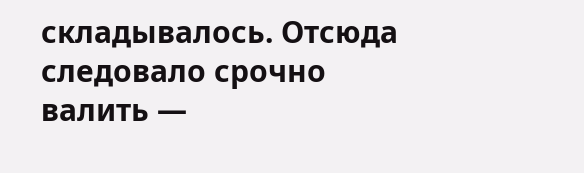складывалось. Отсюда следовало срочно валить —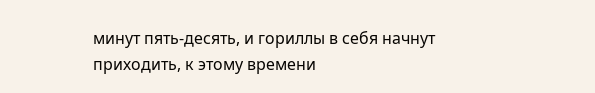минут пять-десять, и гориллы в себя начнут приходить, к этому времени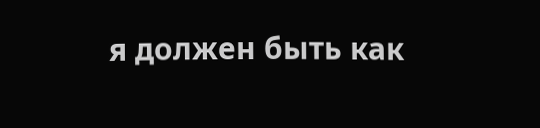я должен быть как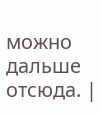можно дальше отсюда. |